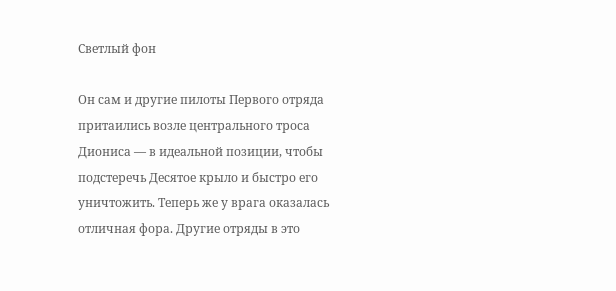Светлый фон

Он сам и другие пилоты Первого отряда притаились возле центрального троса Диониса — в идеальной позиции, чтобы подстеречь Десятое крыло и быстро его уничтожить. Теперь же у врага оказалась отличная фора. Другие отряды в это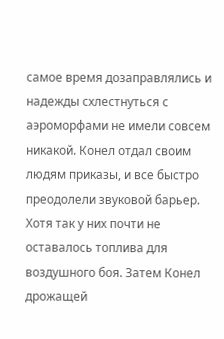самое время дозаправлялись и надежды схлестнуться с аэроморфами не имели совсем никакой. Конел отдал своим людям приказы, и все быстро преодолели звуковой барьер. Хотя так у них почти не оставалось топлива для воздушного боя. Затем Конел дрожащей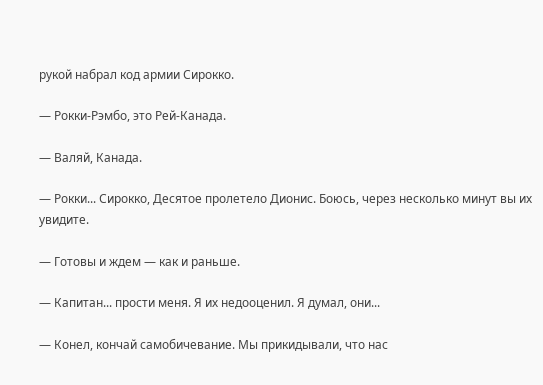рукой набрал код армии Сирокко.

— Рокки-Рэмбо, это Рей-Канада.

— Валяй, Канада.

— Рокки... Сирокко, Десятое пролетело Дионис. Боюсь, через несколько минут вы их увидите.

— Готовы и ждем — как и раньше.

— Капитан... прости меня. Я их недооценил. Я думал, они...

— Конел, кончай самобичевание. Мы прикидывали, что нас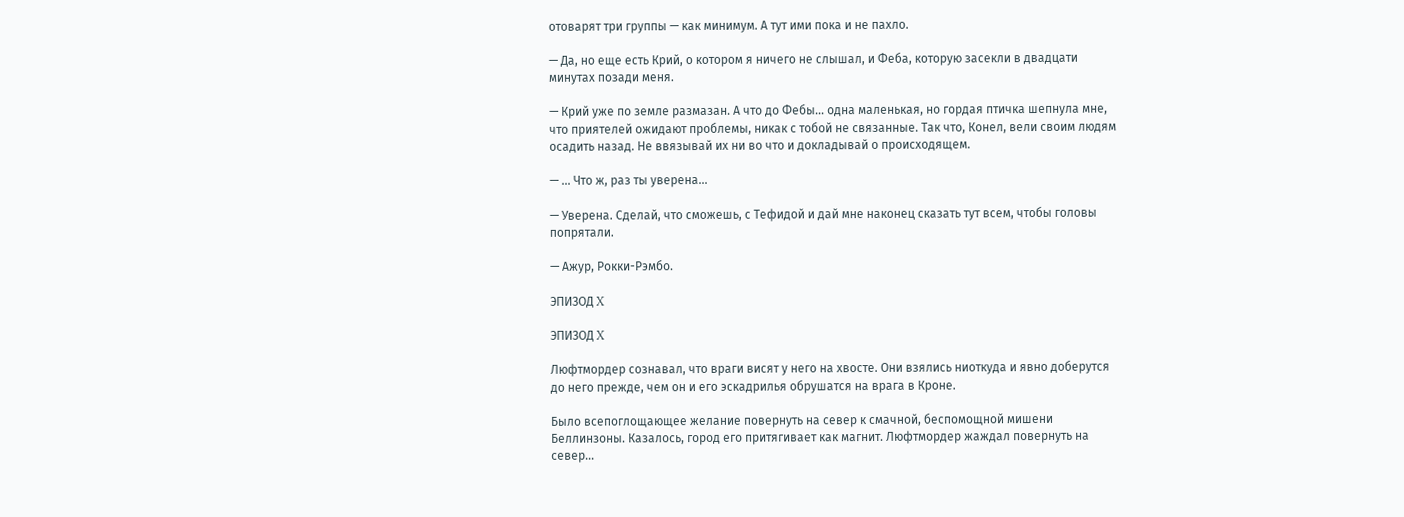отоварят три группы — как минимум. А тут ими пока и не пахло.

— Да, но еще есть Крий, о котором я ничего не слышал, и Феба, которую засекли в двадцати минутах позади меня.

— Крий уже по земле размазан. А что до Фебы... одна маленькая, но гордая птичка шепнула мне, что приятелей ожидают проблемы, никак с тобой не связанные. Так что, Конел, вели своим людям осадить назад. Не ввязывай их ни во что и докладывай о происходящем.

— ... Что ж, раз ты уверена...

— Уверена. Сделай, что сможешь, с Тефидой и дай мне наконец сказать тут всем, чтобы головы попрятали.

— Ажур, Рокки-Рэмбо.

ЭПИЗОД X

ЭПИЗОД X

Люфтмордер сознавал, что враги висят у него на хвосте. Они взялись ниоткуда и явно доберутся до него прежде, чем он и его эскадрилья обрушатся на врага в Кроне.

Было всепоглощающее желание повернуть на север к смачной, беспомощной мишени Беллинзоны. Казалось, город его притягивает как магнит. Люфтмордер жаждал повернуть на север...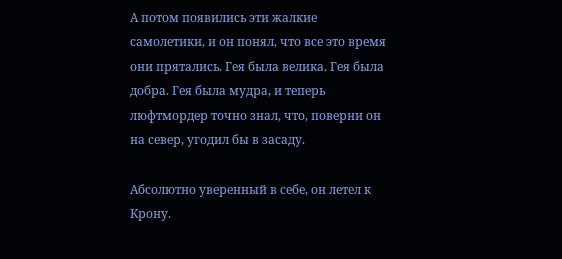А потом появились эти жалкие самолетики, и он понял, что все это время они прятались. Гея была велика. Гея была добра. Гея была мудра, и теперь люфтмордер точно знал, что, поверни он на север, угодил бы в засаду.

Абсолютно уверенный в себе, он летел к Крону.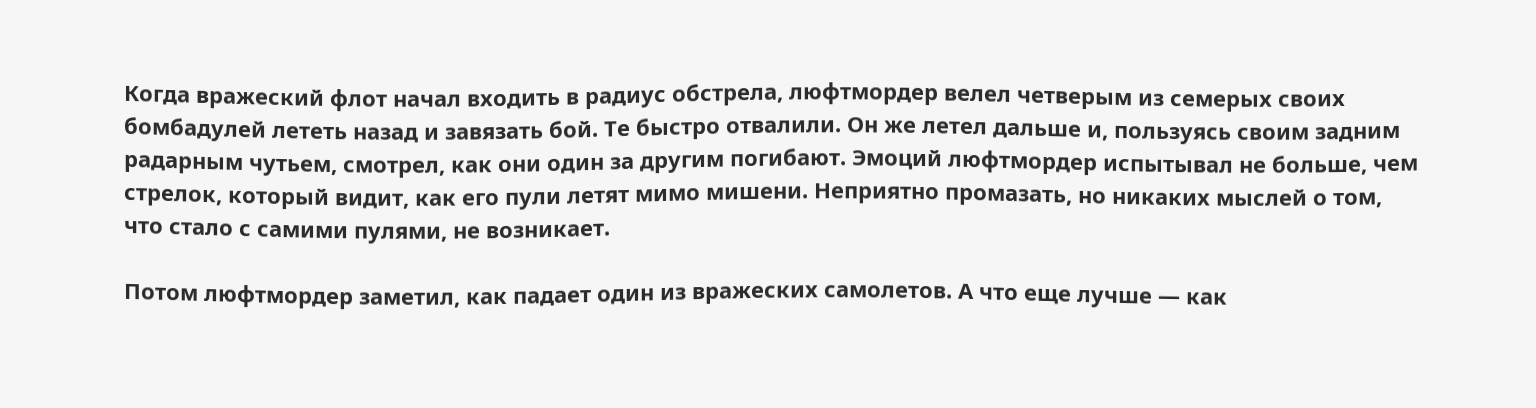Когда вражеский флот начал входить в радиус обстрела, люфтмордер велел четверым из семерых своих бомбадулей лететь назад и завязать бой. Те быстро отвалили. Он же летел дальше и, пользуясь своим задним радарным чутьем, смотрел, как они один за другим погибают. Эмоций люфтмордер испытывал не больше, чем стрелок, который видит, как его пули летят мимо мишени. Неприятно промазать, но никаких мыслей о том, что стало с самими пулями, не возникает.

Потом люфтмордер заметил, как падает один из вражеских самолетов. А что еще лучше — как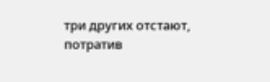три других отстают, потратив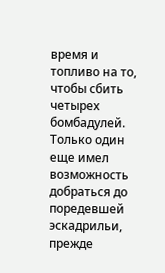время и топливо на то, чтобы сбить четырех бомбадулей. Только один еще имел возможность добраться до поредевшей эскадрильи, прежде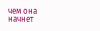чем она начнет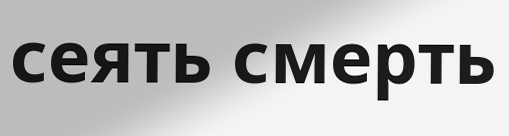сеять смерть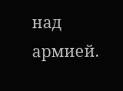над армией.